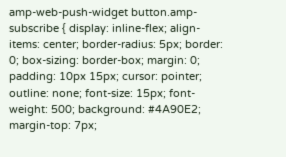amp-web-push-widget button.amp-subscribe { display: inline-flex; align-items: center; border-radius: 5px; border: 0; box-sizing: border-box; margin: 0; padding: 10px 15px; cursor: pointer; outline: none; font-size: 15px; font-weight: 500; background: #4A90E2; margin-top: 7px;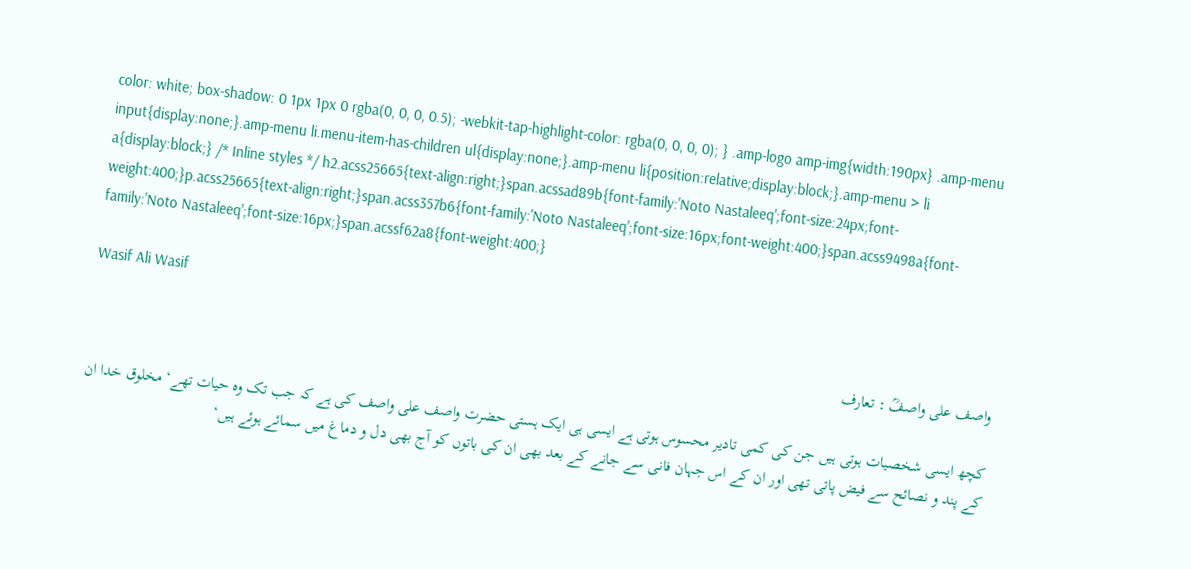color: white; box-shadow: 0 1px 1px 0 rgba(0, 0, 0, 0.5); -webkit-tap-highlight-color: rgba(0, 0, 0, 0); } .amp-logo amp-img{width:190px} .amp-menu input{display:none;}.amp-menu li.menu-item-has-children ul{display:none;}.amp-menu li{position:relative;display:block;}.amp-menu > li a{display:block;} /* Inline styles */ h2.acss25665{text-align:right;}span.acssad89b{font-family:'Noto Nastaleeq';font-size:24px;font-weight:400;}p.acss25665{text-align:right;}span.acss357b6{font-family:'Noto Nastaleeq';font-size:16px;font-weight:400;}span.acss9498a{font-family:'Noto Nastaleeq';font-size:16px;}span.acssf62a8{font-weight:400;}

Wasif Ali Wasif

واصف علی واصفؒ : تعارف

کچھ ایسی شخصیات ہوتی ہیں جن کی کمی تادیر محسوس ہوتی ہے ایسی ہی ایک ہستی حضرت واصف علی واصف کی ہے کہ جب تک وہ حیات تھے‘ مخلوق خدا ان کے پند و نصائح سے فیض پاتی تھی اور ان کے اس جہان فانی سے جانے کے بعد بھی ان کی باتوں کو آج بھی دل و دماغ میں سمائے ہوئے ہیں‘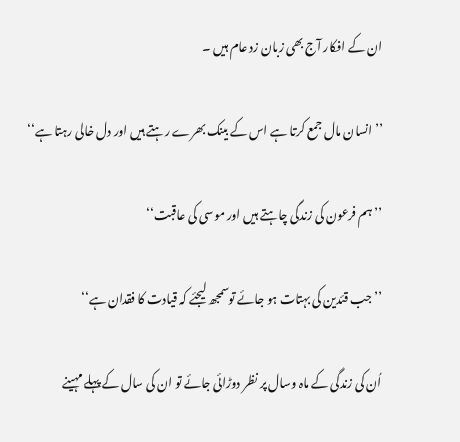ان کے افکار آج بھی زبان زد عام ہیں ۔

’’انسان مال جمع کرتا ہے اس کے بینک بھرے رہتے ہیں اور دل خالی رہتا ہے‘‘

’’ہم فرعون کی زندگی چاہتے ہیں اور موسی کی عاقبت‘‘

’’جب قئدین کی بہتات ہو جائے توسمجھ لیجئے کہ قیادت کا فقدان ہے‘‘

اُن کی زندگی کے ماہ وسال پر نظر دوڑائی جائے تو ان کی سال کے پہلے مہینے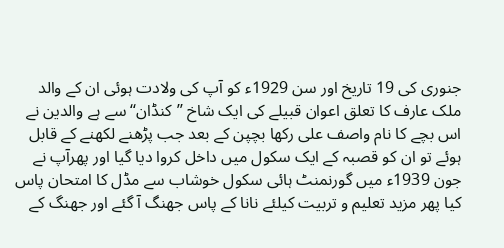جنوری کی 19 تاریخ اور سن 1929ء کو آپ کی ولادت ہوئی ان کے والد ملک عارف کا تعلق اعوان قبیلے کی ایک شاخ ’’کنڈان‘‘ سے ہے والدین نے اس بچے کا نام واصف علی رکھا بچپن کے بعد جب پڑھنے لکھنے کے قابل ہوئے تو ان کو قصبہ کے ایک سکول میں داخل کروا دیا گیا اور پھرآپ نے جون 1939ء میں گورنمنٹ ہائی سکول خوشاب سے مڈل کا امتحان پاس کیا پھر مزید تعلیم و تربیت کیلئے نانا کے پاس جھنگ آ گئے اور جھنگ کے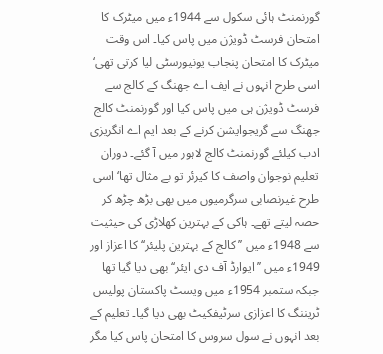گورنمنٹ ہائی سکول سے 1944ء میں میٹرک کا امتحان فرسٹ ڈویژن میں پاس کیا۔ اس وقت میٹرک کا امتحان پنجاب یونیورسٹی لیا کرتی تھی‘ اسی طرح انہوں نے ایف اے جھنگ کے کالج سے فرسٹ ڈویژن ہی میں پاس کیا اور گورنمنٹ کالج جھنگ سے گریجوایشن کرنے کے بعد ایم اے انگریزی ادب کیلئے گورنمنٹ کالج لاہور میں آ گئے۔ دوران تعلیم نوجوان واصف کا کیرئر تو بے مثال تھا‘ اسی طرح غیرنصابی سرگرمیوں میں بھی بڑھ چڑھ کر حصہ لیتے تھے۔ ہاکی کے بہترین کھلاڑی کی حیثیت سے 1948ء میں ’’کالج کے بہترین پلیئر‘‘ کا اعزاز اور 1949ء میں ’’ایوارڈ آف دی ایئر‘‘ بھی دیا گیا تھا جبکہ ستمبر 1954ء میں ویسٹ پاکستان پولیس ٹریننگ کا اعزازی سرٹیفکیٹ بھی دیا گیا۔ تعلیم کے بعد انہوں نے سول سروس کا امتحان پاس کیا مگر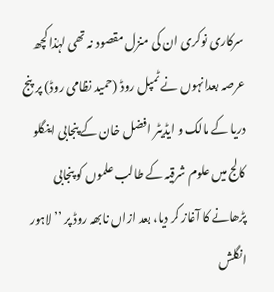سرکاری نوکری ان کی منزل مقصود نہ تھی لہٰذا کچھ عرصہ بعدانہوں نے ٹمپل روڈ (حمید نظامی روڈ) پر پنج دریا کے مالک و ایڈیٹر افضل خان کے پنجابی اینگلو کالج میں علوم شرقیہ کے طالب علموں کو پنجابی پڑھانے کا آغاز کر دیا، بعد ازاں نابھہ روڈ پر ’’لاہور انگلش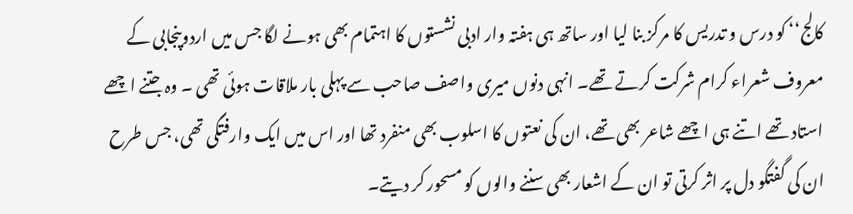کالج‘‘ کو درس و تدریس کا مرکز بنا لیا اور ساتھ ہی ہفتہ وار ادبی نشستوں کا اہتمام بھی ہونے لگا جس میں اردوپنجابی کے معروف شعراء کرام شرکت کرتے تھے۔ انہی دنوں میری واصف صاحب سے پہلی بار ملاقات ہوئی تھی ۔ وہ جتنے اچھے استاد تھے اتنے ہی اچھے شاعر بھی تھے، ان کی نعتوں کا اسلوب بھی منفرد تھا اور اس میں ایک وارفتگی تھی، جس طرح ان کی گفتگو دل پر اثر کرتی تو ان کے اشعار بھی سننے والوں کو مسحور کر دیتے۔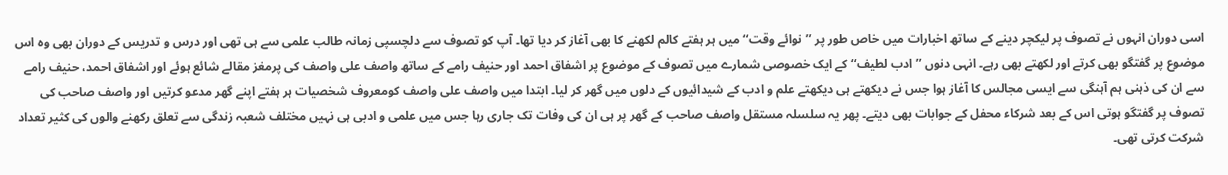اسی دوران انہوں نے تصوف پر لیکچر دینے کے ساتھ اخبارات میں خاص طور پر ’’نوائے وقت‘‘ میں ہر ہفتے کالم لکھنے کا بھی آغاز کر دیا تھا۔ آپ کو تصوف سے دلچسپی زمانہ طالب علمی سے ہی تھی اور درس و تدریس کے دوران بھی وہ اس موضوع پر گفتگو بھی کرتے اور لکھتے بھی رہے۔ انہی دنوں ’’ادب لطیف‘‘ کے ایک خصوصی شمارے میں تصوف کے موضوع پر اشفاق احمد اور حنیف رامے کے ساتھ واصف علی واصف کی پرمغز مقالے شائع ہوئے اور اشفاق احمد، حنیف رامے سے ان کی ذہنی ہم آہنگی سے ایسی مجالس کا آغاز ہوا جس نے دیکھتے ہی دیکھتے علم و ادب کے شیدائیوں کے دلوں میں گھر کر لیا۔ ابتدا میں واصف علی واصف کومعروف شخصیات ہر ہفتے اپنے گھر مدعو کرتیں اور واصف صاحب کی تصوف پر گفتگو ہوتی اس کے بعد شرکاء محفل کے جوابات بھی دیتے۔ پھر یہ سلسلہ مستقل واصف صاحب کے گھر پر ہی ان کی وفات تک جاری رہا جس میں علمی و ادبی ہی نہیں مختلف شعبہ زندگی سے تعلق رکھنے والوں کی کثیر تعداد شرکت کرتی تھی۔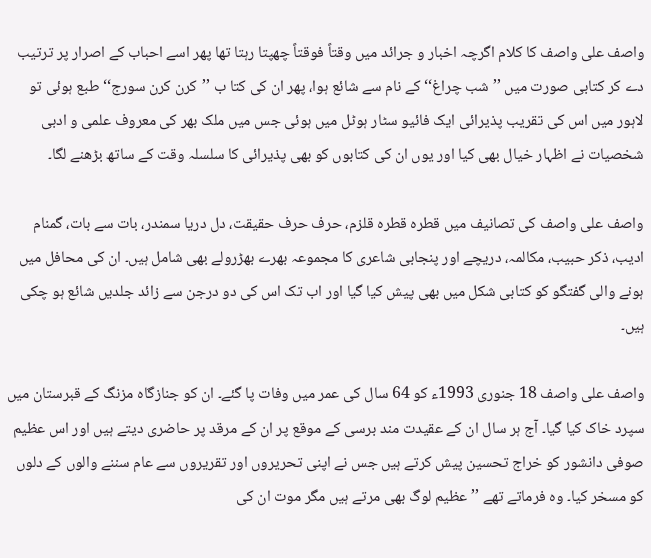واصف علی واصف کا کلام اگرچہ اخبار و جرائد میں وقتاً فوقتاً چھپتا رہتا تھا پھر اسے احباب کے اصرار پر ترتیب دے کر کتابی صورت میں ’’شب چراغ‘‘ کے نام سے شائع ہوا، پھر ان کی کتا ب ’’کرن کرن سورج‘‘ طبع ہوئی تو لاہور میں اس کی تقریب پذیرائی ایک فائیو سٹار ہوٹل میں ہوئی جس میں ملک بھر کی معروف علمی و ادبی شخصیات نے اظہار خیال بھی کیا اور یوں ان کی کتابوں کو بھی پذیرائی کا سلسلہ وقت کے ساتھ بڑھنے لگا۔

واصف علی واصف کی تصانیف میں قطرہ قطرہ قلزم، حرف حرف حقیقت، دل دریا سمندر، بات سے بات، گمنام ادیب، ذکر حبیب، مکالمہ، دریچے اور پنجابی شاعری کا مجموعہ بھرے بھڑرولے بھی شامل ہیں۔ ان کی محافل میں ہونے والی گفتگو کو کتابی شکل میں بھی پیش کیا گیا اور اب تک اس کی دو درجن سے زائد جلدیں شائع ہو چکی ہیں۔

واصف علی واصف 18 جنوری 1993ء کو 64 سال کی عمر میں وفات پا گئے۔ ان کو جنازگاہ مزنگ کے قبرستان میں سپرد خاک کیا گیا۔ آج ہر سال ان کے عقیدت مند برسی کے موقع پر ان کے مرقد پر حاضری دیتے ہیں اور اس عظیم صوفی دانشور کو خراج تحسین پیش کرتے ہیں جس نے اپنی تحریروں اور تقریروں سے عام سننے والوں کے دلوں کو مسخر کیا۔ وہ فرماتے تھے ’’عظیم لوگ بھی مرتے ہیں مگر موت ان کی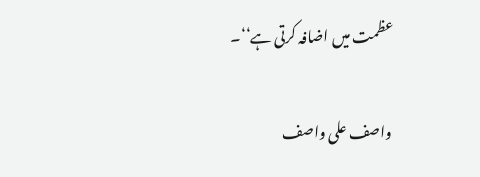عظمت میں اضافہ کرتی ہے‘‘۔

واصف علی واصف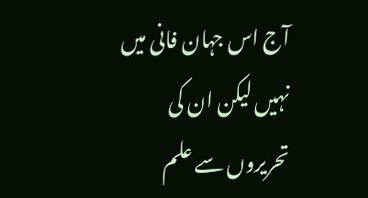آج اس جہان فانی میں نہیں لیکن ان کی تحریروں سے علم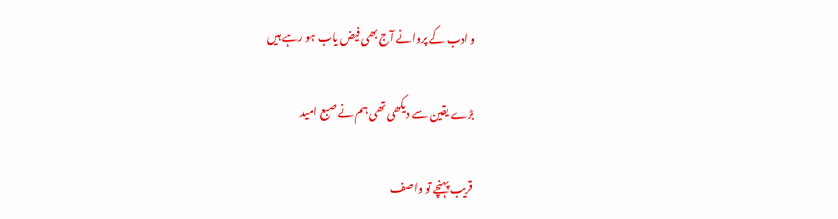و ادب کے پروانے آج بھی فیض یاب ہو رہے ہیں

بڑے یقین سے دیکھی تھی ہم نے صبع امید

قریب پہنچے تو واصف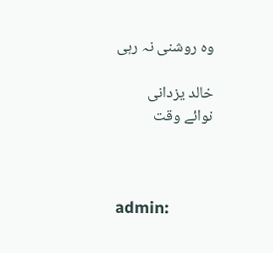وہ روشنی نہ رہی

خالد یزدانی
نوائے وقت



admin: